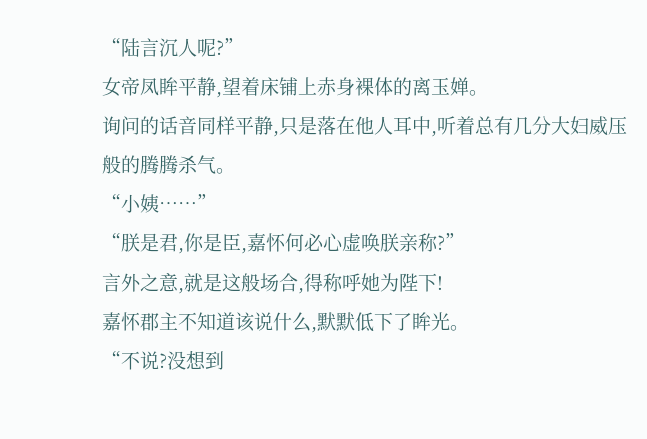“陆言沉人呢?”
女帝凤眸平静,望着床铺上赤身裸体的离玉婵。
询问的话音同样平静,只是落在他人耳中,听着总有几分大妇威压般的腾腾杀气。
“小姨……”
“朕是君,你是臣,嘉怀何必心虚唤朕亲称?”
言外之意,就是这般场合,得称呼她为陛下!
嘉怀郡主不知道该说什么,默默低下了眸光。
“不说?没想到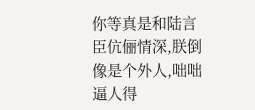你等真是和陆言臣伉俪情深,朕倒像是个外人,咄咄逼人得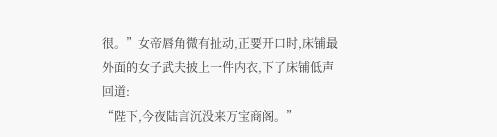很。”女帝唇角微有扯动,正要开口时,床铺最外面的女子武夫披上一件内衣,下了床铺低声回道:
“陛下,今夜陆言沉没来万宝商阁。”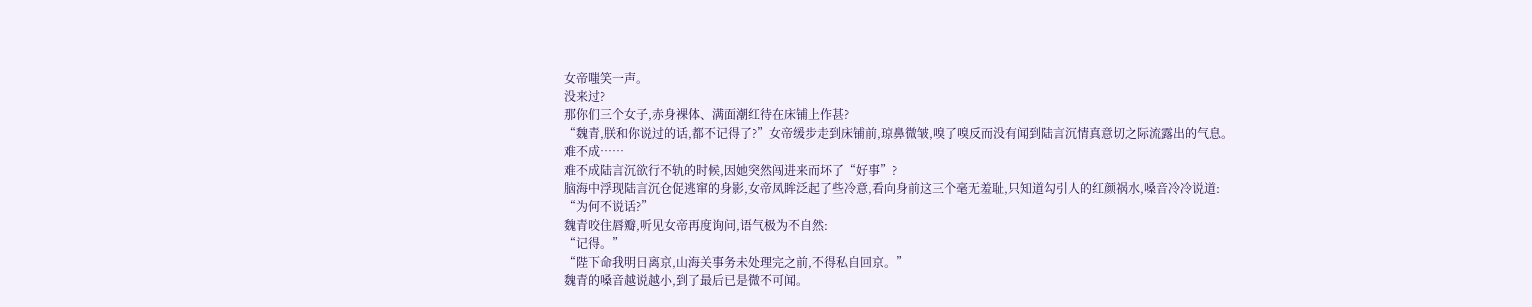女帝嗤笑一声。
没来过?
那你们三个女子,赤身裸体、满面潮红待在床铺上作甚?
“魏青,朕和你说过的话,都不记得了?”女帝缓步走到床铺前,琼鼻微皱,嗅了嗅反而没有闻到陆言沉情真意切之际流露出的气息。
难不成……
难不成陆言沉欲行不轨的时候,因她突然闯进来而坏了“好事”?
脑海中浮现陆言沉仓促逃窜的身影,女帝凤眸泛起了些冷意,看向身前这三个毫无羞耻,只知道勾引人的红颜祸水,嗓音冷冷说道:
“为何不说话?”
魏青咬住唇瓣,听见女帝再度询问,语气极为不自然:
“记得。”
“陛下命我明日离京,山海关事务未处理完之前,不得私自回京。”
魏青的嗓音越说越小,到了最后已是微不可闻。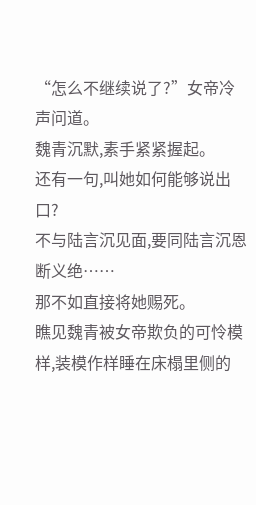“怎么不继续说了?”女帝冷声问道。
魏青沉默,素手紧紧握起。
还有一句,叫她如何能够说出口?
不与陆言沉见面,要同陆言沉恩断义绝……
那不如直接将她赐死。
瞧见魏青被女帝欺负的可怜模样,装模作样睡在床榻里侧的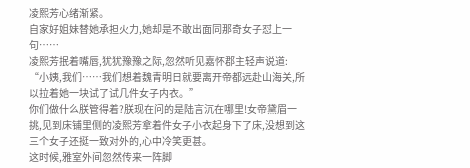凌熙芳心绪渐紧。
自家好姐妹替她承担火力,她却是不敢出面同那奇女子怼上一句……
凌熙芳抿着嘴唇,犹犹豫豫之际,忽然听见嘉怀郡主轻声说道:
“小姨,我们……我们想着魏青明日就要离开帝都远赴山海关,所以拉着她一块试了试几件女子内衣。”
你们做什么朕管得着?朕现在问的是陆言沉在哪里!女帝黛眉一挑,见到床铺里侧的凌熙芳拿着件女子小衣起身下了床,没想到这三个女子还挺一致对外的,心中冷笑更甚。
这时候,雅室外间忽然传来一阵脚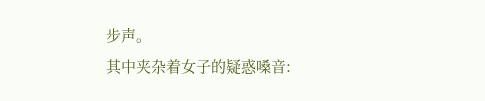步声。
其中夹杂着女子的疑惑嗓音: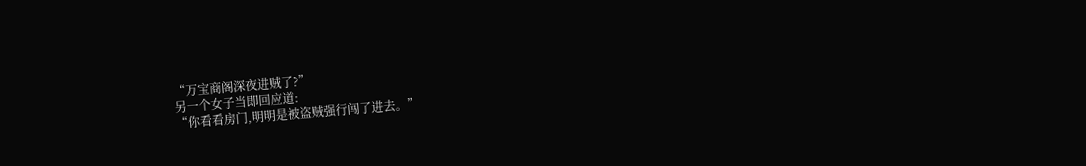“万宝商阁深夜进贼了?”
另一个女子当即回应道:
“你看看房门,明明是被盗贼强行闯了进去。”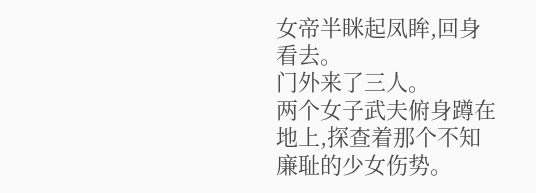女帝半眯起凤眸,回身看去。
门外来了三人。
两个女子武夫俯身蹲在地上,探查着那个不知廉耻的少女伤势。